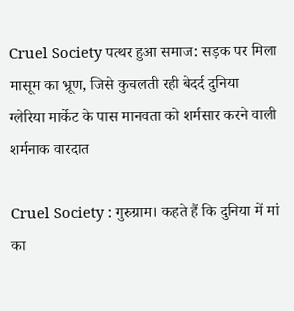Cruel Society पत्थर हुआ समाज: सड़क पर मिला मासूम का भ्रूण, जिसे कुचलती रही बेदर्द दुनिया
ग्लेरिया मार्केट के पास मानवता को शर्मसार करने वाली शर्मनाक वारदात

Cruel Society : गुरुग्राम। कहते हैं कि दुनिया में मां का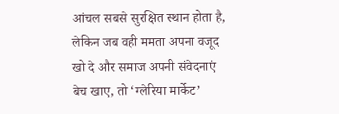आंचल सबसे सुरक्षित स्थान होता है, लेकिन जब वही ममता अपना वजूद खो दे और समाज अपनी संवेदनाएं बेच खाए, तो ‘ग्लेरिया मार्केट’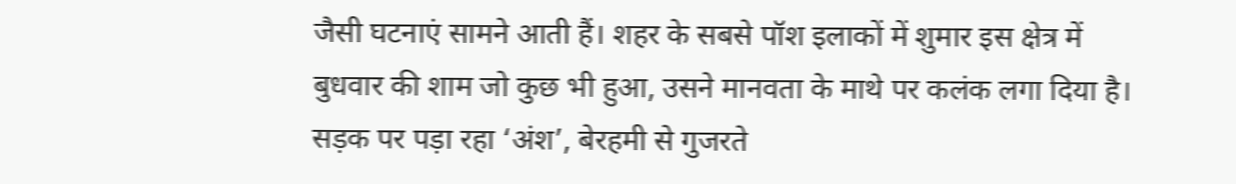जैसी घटनाएं सामने आती हैं। शहर के सबसे पॉश इलाकों में शुमार इस क्षेत्र में बुधवार की शाम जो कुछ भी हुआ, उसने मानवता के माथे पर कलंक लगा दिया है।
सड़क पर पड़ा रहा ‘अंश’, बेरहमी से गुजरते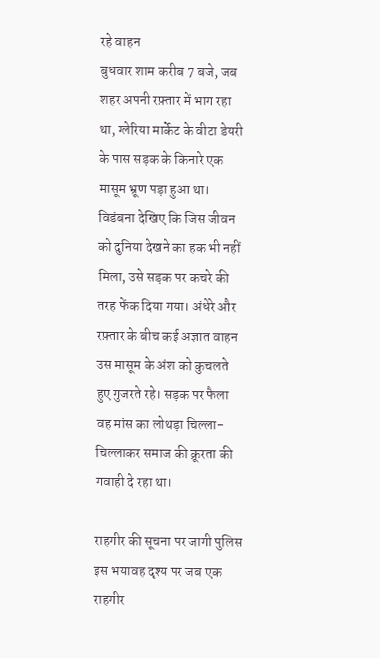रहे वाहन
बुधवार शाम करीब 7 बजे, जब शहर अपनी रफ़्तार में भाग रहा था, ग्लेरिया मार्केट के वीटा डेयरी के पास सड़क के किनारे एक मासूम भ्रूण पड़ा हुआ था। विडंबना देखिए कि जिस जीवन को दुनिया देखने का हक भी नहीं मिला, उसे सड़क पर कचरे की तरह फेंक दिया गया। अंधेरे और रफ़्तार के बीच कई अज्ञात वाहन उस मासूम के अंश को कुचलते हुए गुजरते रहे। सड़क पर फैला वह मांस का लोथड़ा चिल्ला-चिल्लाकर समाज की क्रूरता की गवाही दे रहा था।

राहगीर की सूचना पर जागी पुलिस
इस भयावह दृश्य पर जब एक राहगीर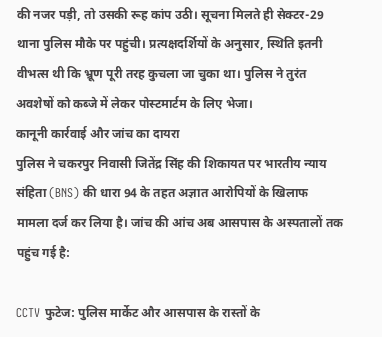की नजर पड़ी, तो उसकी रूह कांप उठी। सूचना मिलते ही सेक्टर-29 थाना पुलिस मौके पर पहुंची। प्रत्यक्षदर्शियों के अनुसार, स्थिति इतनी वीभत्स थी कि भ्रूण पूरी तरह कुचला जा चुका था। पुलिस ने तुरंत अवशेषों को कब्जे में लेकर पोस्टमार्टम के लिए भेजा।
कानूनी कार्रवाई और जांच का दायरा
पुलिस ने चकरपुर निवासी जितेंद्र सिंह की शिकायत पर भारतीय न्याय संहिता (BNS) की धारा 94 के तहत अज्ञात आरोपियों के खिलाफ मामला दर्ज कर लिया है। जांच की आंच अब आसपास के अस्पतालों तक पहुंच गई है:

CCTV फुटेज: पुलिस मार्केट और आसपास के रास्तों के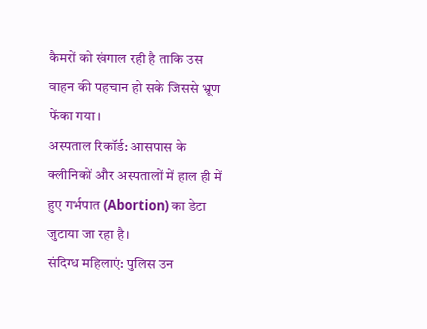कैमरों को खंगाल रही है ताकि उस वाहन की पहचान हो सके जिससे भ्रूण फेंका गया।
अस्पताल रिकॉर्ड: आसपास के क्लीनिकों और अस्पतालों में हाल ही में हुए गर्भपात (Abortion) का डेटा जुटाया जा रहा है।
संदिग्ध महिलाएं: पुलिस उन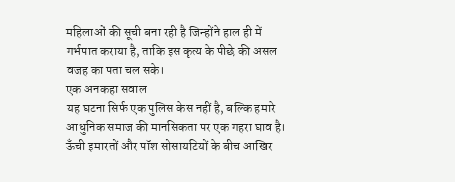महिलाओं की सूची बना रही है जिन्होंने हाल ही में गर्भपात कराया है, ताकि इस कृत्य के पीछे की असल वजह का पता चल सके।
एक अनकहा सवाल
यह घटना सिर्फ एक पुलिस केस नहीं है, बल्कि हमारे आधुनिक समाज की मानसिकता पर एक गहरा घाव है। ऊँची इमारतों और पॉश सोसायटियों के बीच आखिर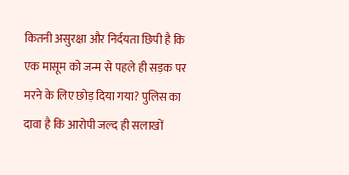कितनी असुरक्षा और निर्दयता छिपी है कि एक मासूम को जन्म से पहले ही सड़क पर मरने के लिए छोड़ दिया गया? पुलिस का दावा है कि आरोपी जल्द ही सलाखों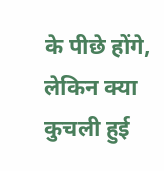के पीछे होंगे, लेकिन क्या कुचली हुई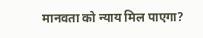मानवता को न्याय मिल पाएगा?